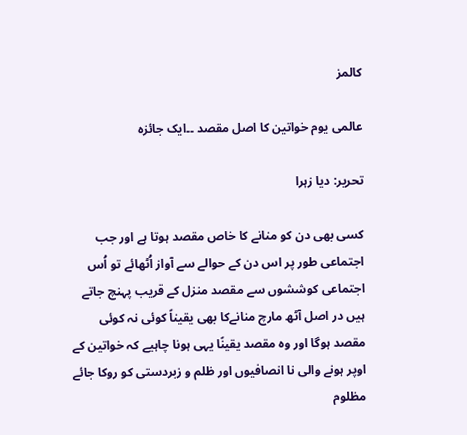کالمز

عالمی یوم خواتین کا اصل مقصد ۔۔ایک جائزہ

تحریر: دیا زہرا

کسی بھی دن کو منانے کا خاص مقصد ہوتا ہے اور جب اجتماعی طور پر اس دن کے حوالے سے آواز اُٹھائے تو اُس اجتماعی کوششوں سے مقصد منزل کے قریب پہنچ جاتے ہیں در اصل آٹھ مارچ منانےکا بھی یقیناً کوئی نہ کوئی مقصد ہوگا اور وہ مقصد یقینًا یہی ہونا چاہیے کہ خواتین کے اوپر ہونے والی نا انصافیوں اور ظلم و زبردستی کو روکا جائے مظلوم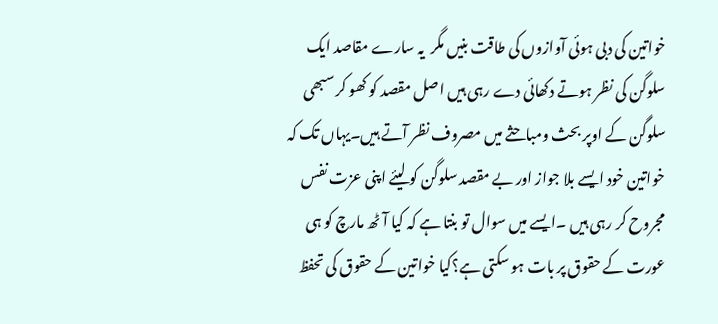خواتین کی دبی ہوئی آوازوں کی طاقت بنیں مگر  یہ سارے مقاصد ایک سلوگن کی نظر ہوتے دکھائی دے رہی ہیں اصل مقصد کو کھو کر سبھی سلوگن کے اوپر بحث ومباحثے میں مصروف نظر آتے ہیں۔یہاں تک کہ خواتین خود ایسے بلا جواز اور بے مقصد سلوگن کو لیئے اپنی عزت نفس مجروح کر رہی ہیں ۔ایسے میں سوال تو بنتا ہے کہ کیا آٹھ مارچ کو ہی عورت کے حقوق پر بات ہو سکتی ہے؟کیا خواتین کے حقوق کی تحفظ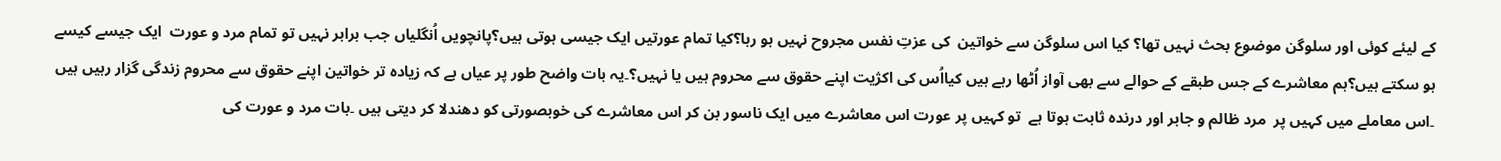کے لیئے کوئی اور سلوگن موضوع بحث نہیں تھا؟ کیا اس سلوگن سے خواتین  کی عزتِ نفس مجروح نہیں ہو رہا؟کیا تمام عورتیں ایک جیسی ہوتی ہیں؟پانچویں اُنگلیاں جب برابر نہیں تو تمام مرد و عورت  ایک جیسے کیسے ہو سکتے ہیں؟ہم معاشرے کے جس طبقے کے حوالے سے بھی آواز اُٹھا رہے ہیں کیااُس کی اکژیت اپنے حقوق سے محروم ہیں یا نہیں؟۔یہ بات واضح طور پر عیاں ہے کہ زیادہ تر خواتین اپنے حقوق سے محروم زندگی گزار رہیں ہیں ۔اس معاملے میں کہیں پر  مرد ظالم و جابر اور درندہ ثابت ہوتا ہے  تو کہیں پر عورت اس معاشرے میں ایک ناسور بن کر اس معاشرے کی خوبصورتی کو دھندلا کر دیتی ہیں ۔بات مرد و عورت کی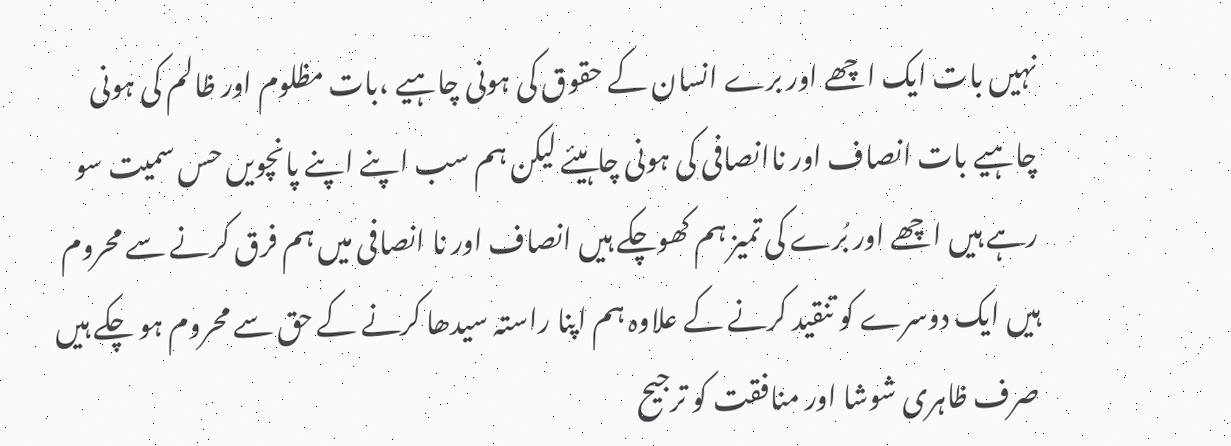نہیں بات ایک اچھے اور برے انسان کے حقوق کی ہونی چاہیے ،بات مظلوم اور ظالم کی ہونی چاہیے بات انصاف اور ناانصافی کی ہونی چاہیئے لیکن ہم سب اپنے اپنے پانچویں حس سمیت سو رہے ہیں اچھے اور بُرے کی تمیز ہم کھوچکے ہیں انصاف اور نا انصافی میں ہم فرق کرنے سے محروم ہیں ایک دوسرے کو تنقید کرنے کے علاوہ ہم اپنا راستہ سیدھا کرنے کے حق سے محروم ہو چکے ہیں صرف ظاہری شوشا اور منافقت کو ترجیح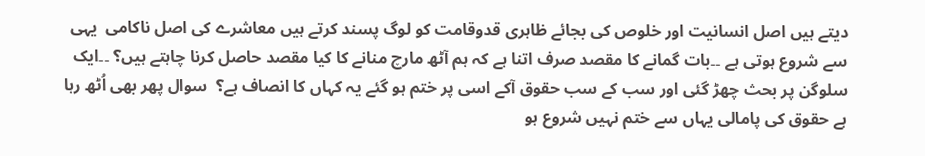دیتے ہیں اصل انسانیت اور خلوص کی بجائے ظاہری قدوقامت کو لوگ پسند کرتے ہیں معاشرے کی اصل ناکامی  یہی سے شروع ہوتی ہے ۔۔بات گمانے کا مقصد صرف اتنا ہے کہ ہم آٹھ مارچ منانے کا کیا مقصد حاصل کرنا چاہتے ہیں؟ ۔۔ایک سلوگن پر بحث چھڑ گئی اور سب کے سب حقوق آکے اسی پر ختم ہو گئے یہ کہاں کا انصاف ہے؟  سوال پھر بھی اُٹھ رہا ہے حقوق کی پامالی یہاں سے ختم نہیں شروع ہو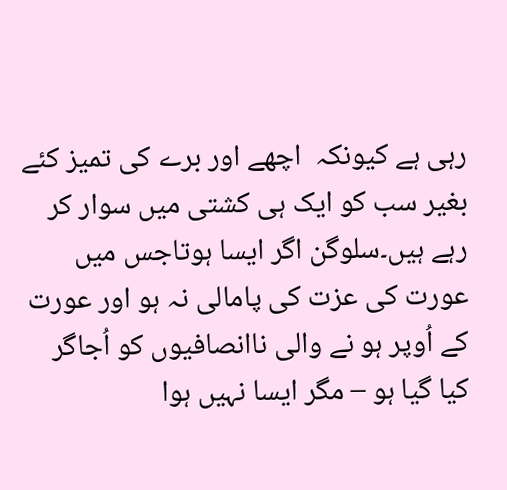رہی ہے کیونکہ  اچھے اور برے کی تمیز کئے بغیر سب کو ایک ہی کشتی میں سوار کر رہے ہیں۔سلوگن اگر ایسا ہوتاجس میں عورت کی عزت کی پامالی نہ ہو اور عورت کے اُوپر ہو نے والی ناانصافیوں کو اُجاگر کیا گیا ہو – مگر ایسا نہیں ہوا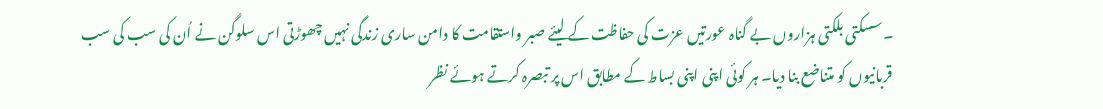۔سسکتی بلکتی ہزاروں بے گناہ عورتیں عزت کی حفاظت کے لیئے صبر واستقامت کا دامن ساری زندگی نہیں چھوڑتی اس سلوگن نے اُن کی سب کی سب قربانیوں کو متناضع بنا دیا۔ ہر کوئی اپنی اپنی بساط کے مطابق اس پر تبصرہ کرتے ہوئے نظر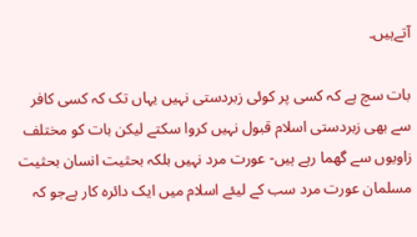آتےہیں۔

بات سچ ہے کہ کسی پر کوئی زبردستی نہیں یہاں تک کہ کسی کافر سے بھی زبردستی اسلام قبول نہيں کروا سکتے لیکن بات کو مختلف زاویوں سے گھما رہے ہیں- عورت مرد نہیں بلکہ بحثیت انسان بحثیت مسلمان عورت مرد سب کے لیئے اسلام میں ایک دائرہ کار ہےجو کہ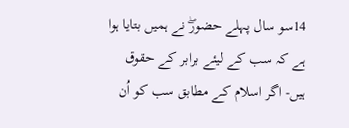14سو سال پہلے حضورۖ نے ہمیں بتایا ہوا ہے کہ سب کے لیئے برابر کے حقوق ہیں- اگر اسلام کے مطابق سب کو اُن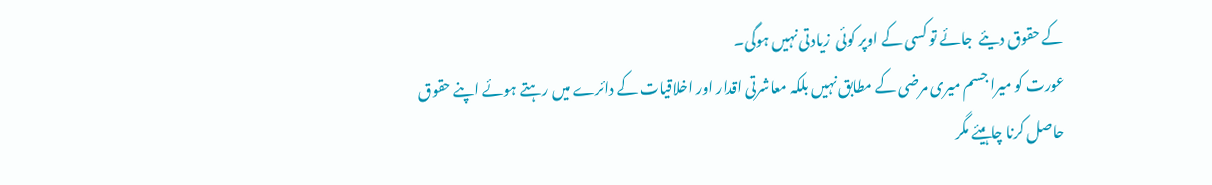کے حقوق دیئے  جائے تو کسی کے اوپر کوئی  زیادتی نہیں ہوگی۔
عورت کو میرا جسم میری مرضی کے مطابق نہیں بلکہ معاشرتی اقدار اور اخلاقیات کے دائرے میں رہتے ہوئے اپنے حقوق حاصل کرنا چاہیئے مگر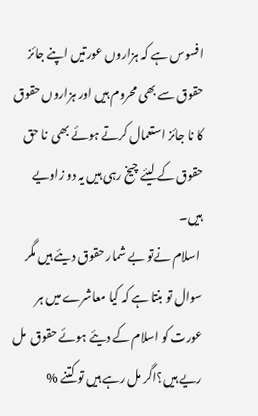افسوس ہے کہ ہزاروں عورتیں اپنے جائز حقوق سے بھی محروم ہیں اور ہزاروں حقوق کا نا جائز استعمال کرتے ہوئے بھی  نا حق حقوق کے لیئے چیخ رہی ہیں یہ دو زاویے ہیں۔
 اسلام نےتو بے شمار حقوق دیئے ہیں مگر سوال تو بنتا ہے کہ کیا معاشرے میں ہر عورت کو اسلام کے دیئے ہوئے حقوق  مل ریے ہیں؟اگر مل رہے ہیں تو کتنے %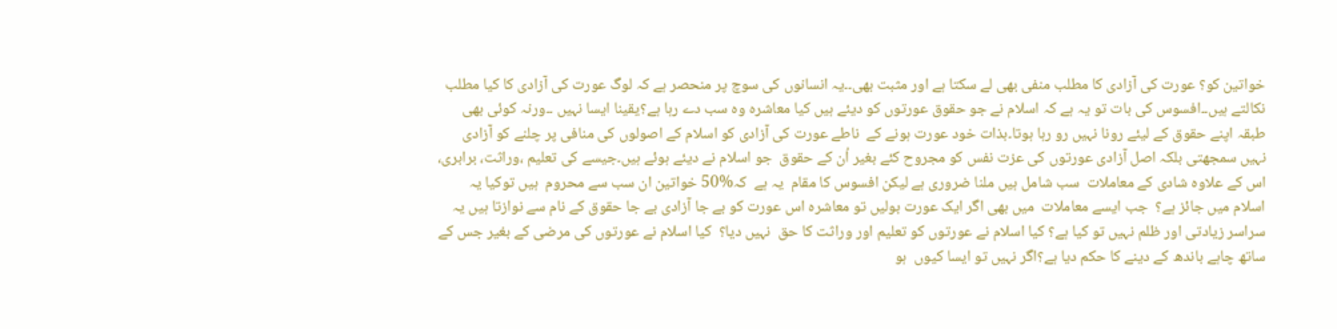خواتین کو؟ عورت کی آزادی کا مطلب منفی بھی لے سکتا ہے اور مثبت بھی۔۔یہ انسانوں کی سوچ پر منحصر ہے کہ لوگ عورت کی آزادی کا کیا مطلب نکالتے ہیں۔۔افسوس کی بات تو یہ ہے کہ اسلام نے جو حقوق عورتوں کو دیئے ہیں کیا معاشرہ وہ سب دے رہا ہے؟یقینا ایسا نہیں ۔۔ورنہ کوئی بھی طبقہ اپنے حقوق کے لیئے رونا نہیں رو رہا ہوتا۔بذات خود عورت ہونے کے  ناطے عورت کی آزادی کو اسلام کے اصولوں کی منافی پر چلنے کو آزادی نہیں سمجھتی بلکہ اصل آزادی عورتوں کی عزت نفس کو مجروح کئے بغیر اُن کے حقوق  جو اسلام نے دیئے ہوئے ہیں۔جیسے کی تعلیم ،وراثت، برابری، اس کے علاوہ شادی کے معاملات  سب شامل ہیں ملنا ضروری ہے لیکن افسوس کا مقام  یہ ہے  کہ%50 خواتین ان سب سے محروم  ہیں توکیا یہ اسلام میں جائز ہے؟  جب ایسے معاملات  میں بھی اگر ایک عورت بولیں تو معاشرہ اس عورت کو بے جا آزادی بے جا حقوق کے نام سے نوازتا ہیں یہ سراسر زیادتی اور ظلم نہیں تو کیا ہے؟ کیا اسلام نے عورتوں کو تعلیم اور وراثت کا حق  نہیں دیا؟  کیا اسلام نے عورتوں کی مرضی کے بغیر جس کے ساتھ چاہے باندھ کے دینے کا حکم دیا ہے؟اگر نہیں تو ایسا کیوں  ہو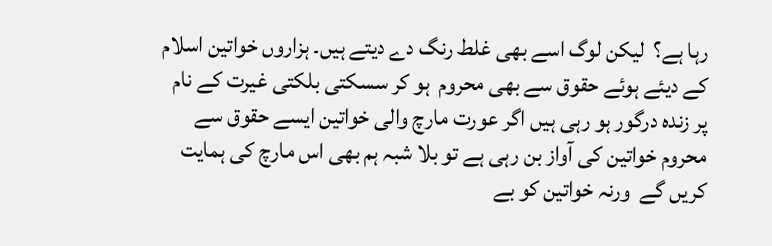رہا ہے؟  لیکن لوگ اسے بھی غلط رنگ دے دیتے ہیں۔ ہزاروں خواتین اسلام کے دیئے ہوئے حقوق سے بھی محروم  ہو کر سسکتی بلکتی غیرت کے نام پر زندہ درگور ہو رہی ہیں اگر عورت مارچ والی خواتین ایسے حقوق سے محروم خواتین کی آواز بن رہی ہے تو بلا شبہ ہم بھی اس مارچ کی ہمایت کریں گے  ورنہ خواتین کو بے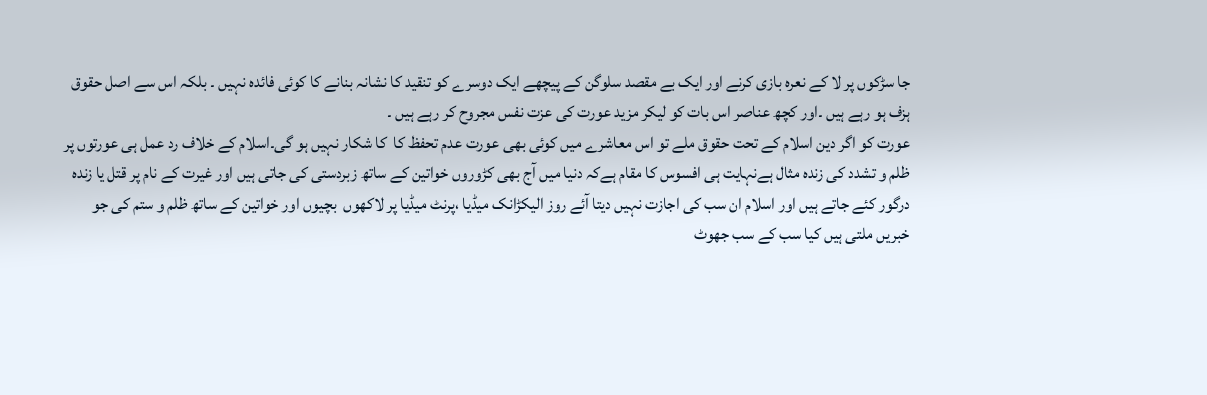جا سڑکوں پر لا کے نعرہ بازی کرنے اور ایک بے مقصد سلوگن کے پیچھے ایک دوسرے کو تنقید کا نشانہ بنانے کا کوئی فائدہ نہیں ۔ بلکہ اس سے اصل حقوق ہزف ہو رہے ہیں ۔اور کچھ عناصر اس بات کو لیکر مزید عورت کی عزت نفس مجروح کر رہے ہیں ۔
عورت کو اگر دین اسلام کے تحت حقوق ملے تو اس معاشرے میں کوئی بھی عورت عدم تحفظ کا  کا شکار نہیں ہو گی۔اسلام کے خلاف رد عمل ہی عورتوں پر ظلم و تشدد کی زندہ مثال ہےنہایت ہی افسوس کا مقام ہےکہ دنیا میں آج بھی کڑوروں خواتین کے ساتھ زبردستی کی جاتی ہیں اور غیرت کے نام پر قتل یا زندہ درگور کئے جاتے ہیں اور اسلام ان سب کی اجازت نہیں دیتا آئے روز الیکڑانک میڈیا ،پرنٹ میڈیا پر لاکھوں  بچیوں اور خواتین کے ساتھ ظلم و ستم کی جو خبریں ملتی ہیں کیا سب کے سب جھوٹ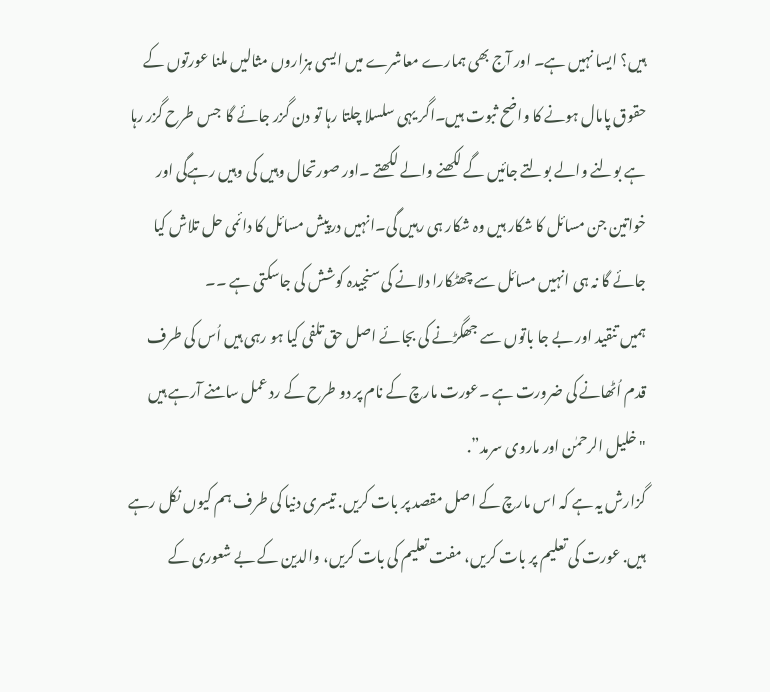ہیں؟ ایسا نہیں ہے۔ اور آج بھی ہمارے معاشرے میں ایسی ہزاروں مثالیں ملنا عورتوں کے حقوق پامال ہونے کا واضح ثبوت ہیں۔اگر یہی سلسلا چلتا رہا تو دن گزر جائے گا  جس طرح گزر رہا ہے بولنے والے بولتے جائیں گے لکھنے والے لکھتے ۔اور صورتحال وہیں کی وہیں رہےگی اور خواتین جن مسائل کا شکار ہیں وہ شکار ہی رہیں گی۔انہیں درپیش مسائل کا دائمی حل تلاش کیا جائے گا نہ ہی انہیں مسائل سے چھٹکارا دلانے کی سنجیدہ کوشش کی جاسکتی ہے ۔۔
ہمیں تنقید اور بے جا باتوں سے جھگڑنے کی بجائے اصل حق تلفی کیا ہو رہی ہیں اُس کی طرف قدم اُٹھانے کی ضرورت ہے ۔عورت مارچ کے نام پر دو طرح کے رد عمل سامنے آرہے ہیں
"خلیل الرحمٰن اور ماروی سرمد”.
گزارش یہ ہے کہ اس مارچ کے اصل مقصد پر بات کریں. تیسری دنیا کی طرف ہم کیوں نکل رہے ہیں. عورت کی تعلیم پر بات کریں، مفت تعلیم کی بات کریں، والدین کے بے شعوری کے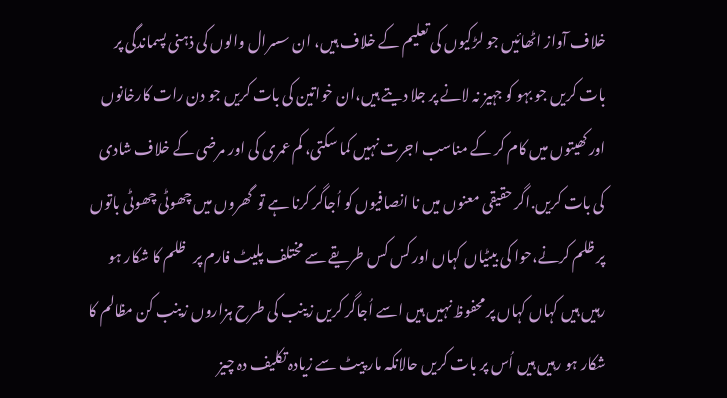خلاف آواز اٹھائیں جو لڑکیوں کی تعلیم کے خلاف ہیں، ان سسرال والوں کی ذہنی پسماندگی پر بات کریں جو بہو کو جہیز نہ لانے پر جلا دیتے ہیں،ان خواتین کی بات کریں جو دن رات کارخانوں اور کھیتوں میں کام کر کے مناسب اجرت نہیں کما سکتی، کم عمری کی اور مرضی کے خلاف شادی کی بات کریں.اگر حقیقی معنوں میں نا انصافیوں کو اُجاگر کرنا ہے تو  گھروں میں چھوٹی چھوٹی باتوں پر ظلم کرنے،حوا کی بیٹیاں کہاں اور کس کس طریقے سے مختلف پلیٹ فارم پر   ظلم کا شکار ہو رہیں ہیں کہاں کہاں پر محفوظ نہیں ہیں اسے اُجاگر کریں زینب کی طرح ہزاروں زینب کن مظالم کا شکار ہو رہیں ہیں اُس پر بات کریں حالانکہ مار پیٹ سے زیادہ تکلیف دہ چیز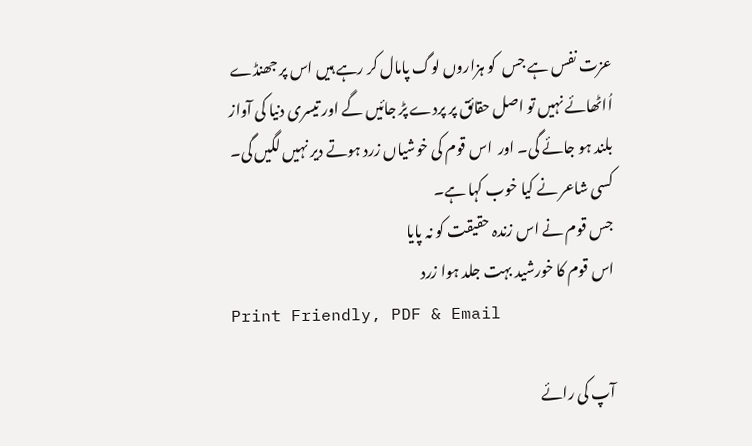عزت نفس ہے جس  کو ہزاروں لوگ پامال کر رہے ہیں اس پر جھنڈے اُاٹھائے نہیں تو اصل حقائق پر پردے پڑ جائیں گے اور تیسری دنیا کی آواز بلند ہو جائے گی۔ اور  اس قوم کی خوشیاں زرد ہوتے دیر نہیں لگیں گی۔
کسی شاعر نے کیا خوب کہا ہے۔
جس قوم نے اس زندہ حقیقت کو نہ پایا
اس قوم کا خورشید بہت جلد ہوا زرد
Print Friendly, PDF & Email

آپ کی رائے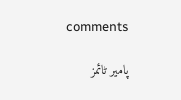comments

پامیر ٹائمز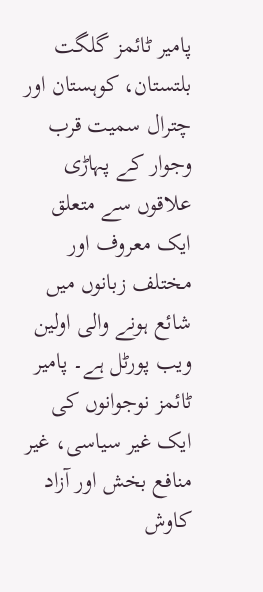پامیر ٹائمز گلگت بلتستان، کوہستان اور چترال سمیت قرب وجوار کے پہاڑی علاقوں سے متعلق ایک معروف اور مختلف زبانوں میں شائع ہونے والی اولین ویب پورٹل ہے۔ پامیر ٹائمز نوجوانوں کی ایک غیر سیاسی، غیر منافع بخش اور آزاد کاوش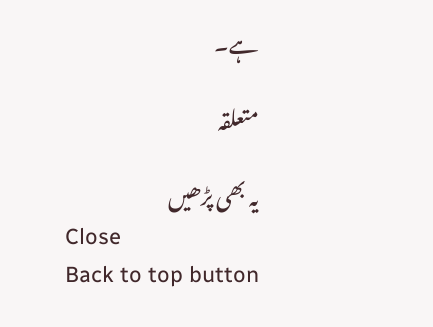ہے۔

متعلقہ

یہ بھی پڑھیں
Close
Back to top button